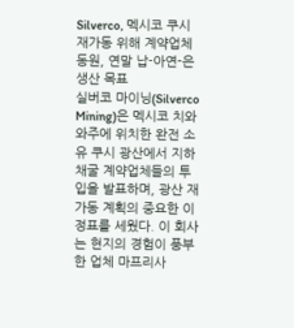Silverco, 멕시코 쿠시 재가동 위해 계약업체 동원, 연말 납-아연-은 생산 목표
실버코 마이닝(Silverco Mining)은 멕시코 치와와주에 위치한 완전 소유 쿠시 광산에서 지하 채굴 계약업체들의 투입을 발표하며, 광산 재가동 계획의 중요한 이정표를 세웠다. 이 회사는 현지의 경험이 풍부한 업체 마프리사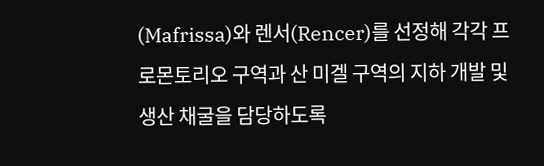(Mafrissa)와 렌서(Rencer)를 선정해 각각 프로몬토리오 구역과 산 미겔 구역의 지하 개발 및 생산 채굴을 담당하도록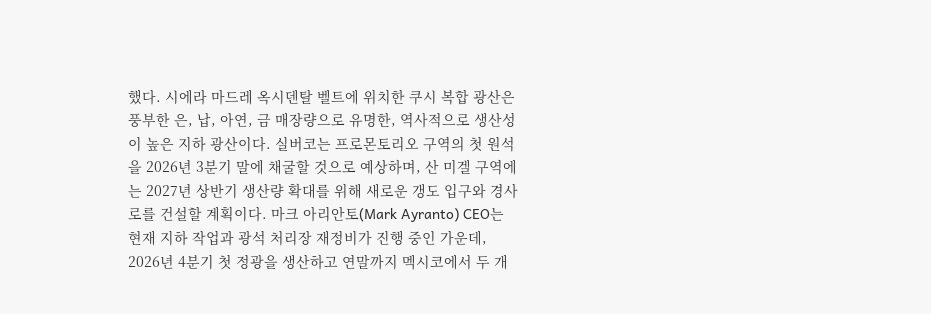했다. 시에라 마드레 옥시덴탈 벨트에 위치한 쿠시 복합 광산은 풍부한 은, 납, 아연, 금 매장량으로 유명한, 역사적으로 생산성이 높은 지하 광산이다. 실버코는 프로몬토리오 구역의 첫 원석을 2026년 3분기 말에 채굴할 것으로 예상하며, 산 미겔 구역에는 2027년 상반기 생산량 확대를 위해 새로운 갱도 입구와 경사로를 건설할 계획이다. 마크 아리안토(Mark Ayranto) CEO는 현재 지하 작업과 광석 처리장 재정비가 진행 중인 가운데, 2026년 4분기 첫 정광을 생산하고 연말까지 멕시코에서 두 개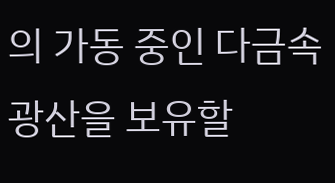의 가동 중인 다금속 광산을 보유할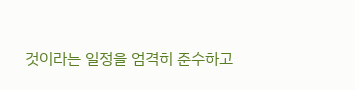것이라는 일정을 엄격히 준수하고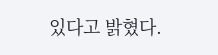있다고 밝혔다.